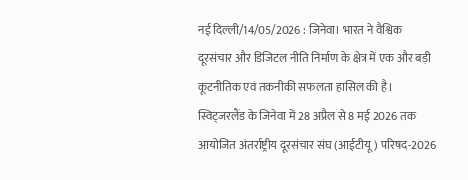नई दिल्ली/14/05/2026 : जिनेवा। भारत ने वैश्विक दूरसंचार और डिजिटल नीति निर्माण के क्षेत्र में एक और बड़ी कूटनीतिक एवं तकनीकी सफलता हासिल की है। स्विट्जरलैंड के जिनेवा में 28 अप्रैल से 8 मई 2026 तक आयोजित अंतर्राष्ट्रीय दूरसंचार संघ (आईटीयू) परिषद-2026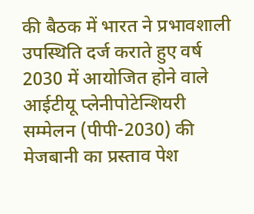की बैठक में भारत ने प्रभावशाली उपस्थिति दर्ज कराते हुए वर्ष 2030 में आयोजित होने वाले आईटीयू प्लेनीपोटेन्शियरी सम्मेलन (पीपी-2030) की मेजबानी का प्रस्ताव पेश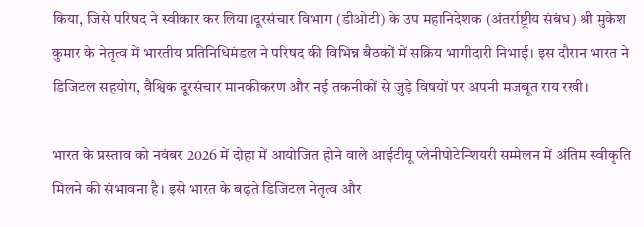किया, जिसे परिषद ने स्वीकार कर लिया।दूरसंचार विभाग (डीओटी) के उप महानिदेशक (अंतर्राष्ट्रीय संबंध) श्री मुकेश कुमार के नेतृत्व में भारतीय प्रतिनिधिमंडल ने परिषद की विभिन्न बैठकों में सक्रिय भागीदारी निभाई। इस दौरान भारत ने डिजिटल सहयोग, वैश्विक दूरसंचार मानकीकरण और नई तकनीकों से जुड़े विषयों पर अपनी मजबूत राय रखी।

भारत के प्रस्ताव को नवंबर 2026 में दोहा में आयोजित होने वाले आईटीयू प्लेनीपोटेन्शियरी सम्मेलन में अंतिम स्वीकृति मिलने की संभावना है। इसे भारत के बढ़ते डिजिटल नेतृत्व और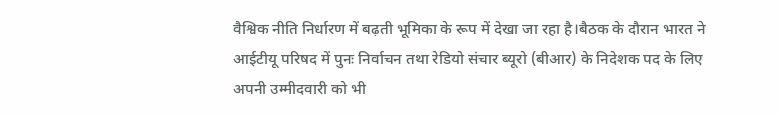वैश्विक नीति निर्धारण में बढ़ती भूमिका के रूप में देखा जा रहा है।बैठक के दौरान भारत ने आईटीयू परिषद में पुनः निर्वाचन तथा रेडियो संचार ब्यूरो (बीआर) के निदेशक पद के लिए अपनी उम्मीदवारी को भी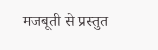मजबूती से प्रस्तुत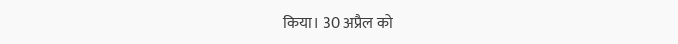किया। 30 अप्रैल को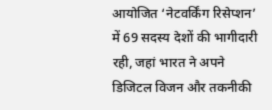आयोजित ‘नेटवर्किंग रिसेप्शन’ में 69 सदस्य देशों की भागीदारी रही, जहां भारत ने अपने डिजिटल विजन और तकनीकी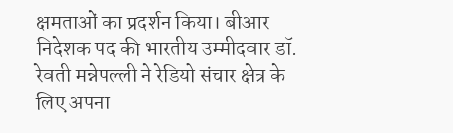क्षमताओं का प्रदर्शन किया। बीआर निदेशक पद की भारतीय उम्मीदवार डॉ. रेवती मन्नेपल्ली ने रेडियो संचार क्षेत्र के लिए अपना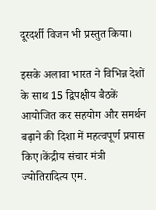दूरदर्शी विजन भी प्रस्तुत किया।

इसके अलावा भारत ने विभिन्न देशों के साथ 15 द्विपक्षीय बैठकें आयोजित कर सहयोग और समर्थन बढ़ाने की दिशा में महत्वपूर्ण प्रयास किए।केंद्रीय संचार मंत्री ज्योतिरादित्य एम.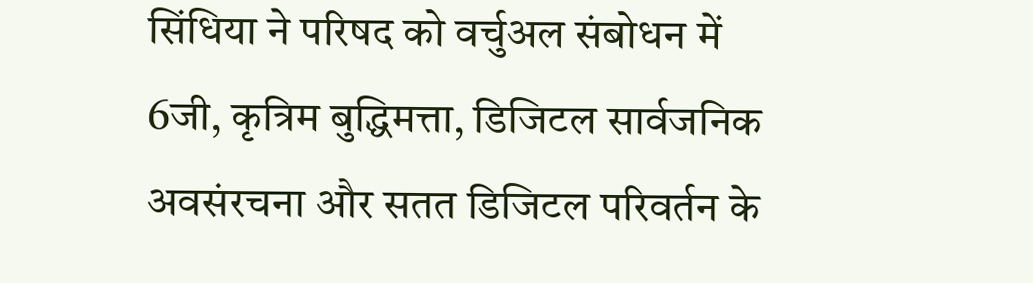सिंधिया ने परिषद को वर्चुअल संबोधन में 6जी, कृत्रिम बुद्धिमत्ता, डिजिटल सार्वजनिक अवसंरचना और सतत डिजिटल परिवर्तन के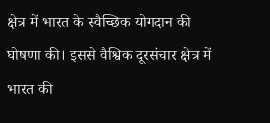क्षेत्र में भारत के स्वैच्छिक योगदान की घोषणा की। इससे वैश्विक दूरसंचार क्षेत्र में भारत की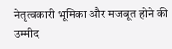नेतृत्वकारी भूमिका और मजबूत होने की उम्मीद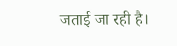जताई जा रही है।